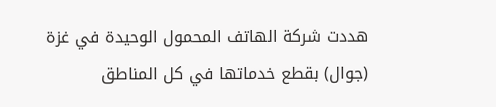هددت شركة الهاتف المحمول الوحيدة في غزة (جوال) بقطع خدماتها في كل المناطق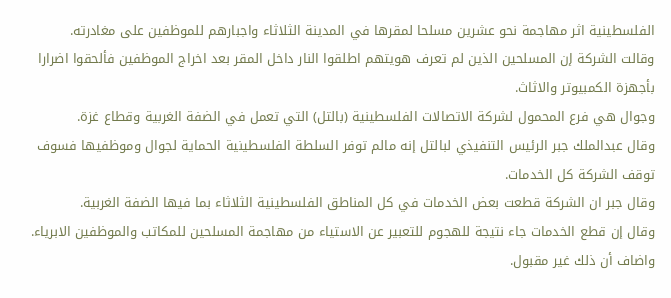الفلسطينية اثر مهاجمة نحو عشرين مسلحا لمقرها في المدينة الثلاثاء واجبارهم للموظفين على مغادرته.
وقالت الشركة إن المسلحين الذين لم تعرف هويتهم اطلقوا النار داخل المقر بعد اخراج الموظفين فألحقوا اضرارا بأجهزة الكمبيوتر والاثاث.
وجوال هي فرع المحمول لشركة الاتصالات الفلسطينية (بالتل) التي تعمل في الضفة الغربية وقطاع غزة.
وقال عبدالملك جبر الرئيس التنفيذي لبالتل إنه مالم توفر السلطة الفلسطينية الحماية لجوال وموظفيها فسوف توقف الشركة كل الخدمات.
وقال جبر ان الشركة قطعت بعض الخدمات في كل المناطق الفلسطينية الثلاثاء بما فيها الضفة الغربية.
وقال إن قطع الخدمات جاء نتيجة للهجوم للتعبير عن الاستياء من مهاجمة المسلحين للمكاتب والموظفين الابرياء. واضاف أن ذلك غير مقبول.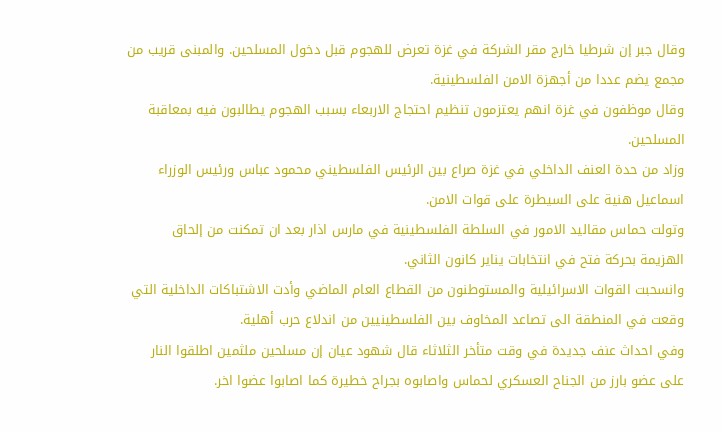وقال جبر إن شرطيا خارج مقر الشركة في غزة تعرض للهجوم قبل دخول المسلحين. والمبنى قريب من مجمع يضم عددا من أجهزة الامن الفلسطينية.
وقال موظفون في غزة انهم يعتزمون تنظيم احتجاج الاربعاء بسبب الهجوم يطالبون فيه بمعاقبة المسلحين.
وزاد من حدة العنف الداخلي في غزة صراع بين الرئيس الفلسطيني محمود عباس ورئيس الوزراء اسماعيل هنية على السيطرة على قوات الامن.
وتولت حماس مقاليد الامور في السلطة الفلسطينية في مارس اذار بعد ان تمكنت من إلحاق الهزيمة بحركة فتح في انتخابات يناير كانون الثاني.
وانسحبت القوات الاسرائيلية والمستوطنون من القطاع العام الماضي وأدت الاشتباكات الداخلية التي وقعت في المنطقة الى تصاعد المخاوف بين الفلسطينيين من اندلاع حرب أهلية.
وفي احداث عنف جديدة في وقت متأخر الثلاثاء قال شهود عيان إن مسلحين ملثمين اطلقوا النار على عضو بارز من الجناح العسكري لحماس واصابوه بجراح خطيرة كما اصابوا عضوا اخر.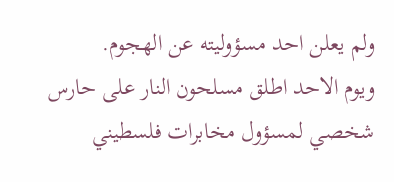ولم يعلن احد مسؤوليته عن الهجوم.
ويوم الاحد اطلق مسلحون النار على حارس شخصي لمسؤول مخابرات فلسطيني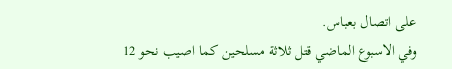على اتصال بعباس.
وفي الاسبوع الماضي قتل ثلاثة مسلحين كما اصيب نحو 12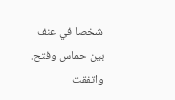شخصا في عنف بين حماس وفتح. واتفقت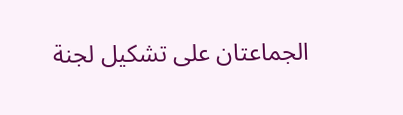الجماعتان على تشكيل لجنة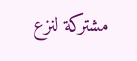مشتركة لنزع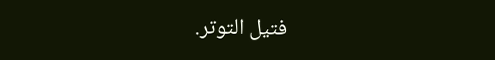فتيل التوتر.